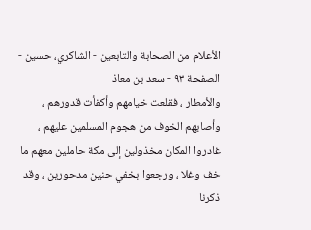الأعلام من الصحابة والتابعين - الشاكري، حسين - الصفحة ٩٣ - سعد بن معاذ
والأمطار ، فقلعت خيامهم وأكفأت قدورهم ، وأصابهم الخوف من هجوم المسلمين عليهم ، غادروا المكان مخذولين إلى مكة حاملين معهم ما خف وغلا ، ورجعوا بخفي حنين مدحورين ، وقد ذكرنا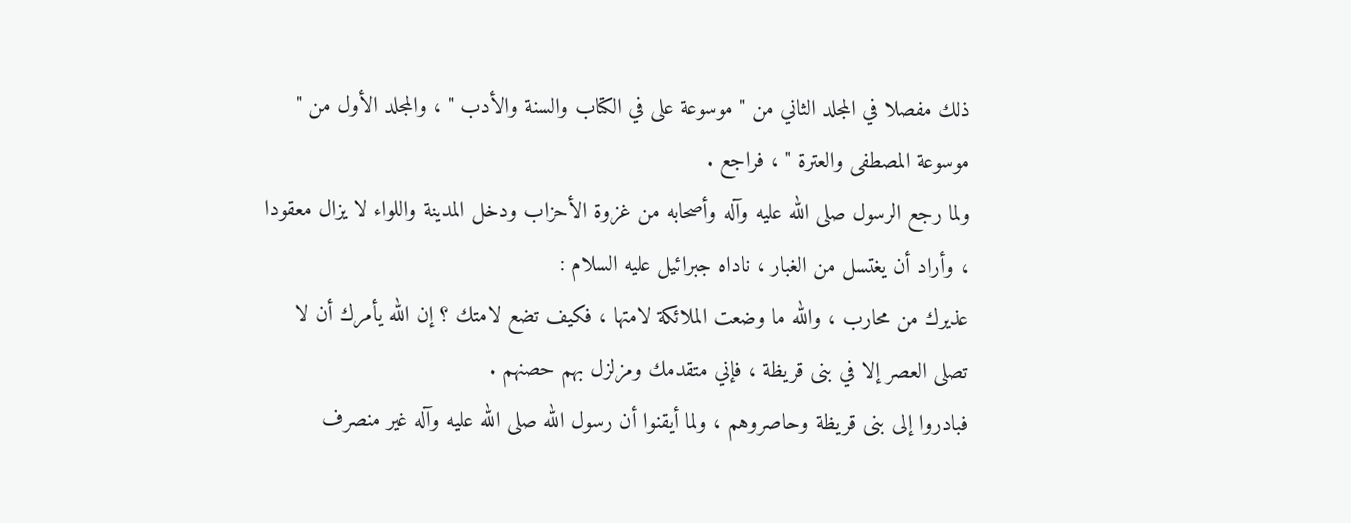ذلك مفصلا في المجلد الثاني من " موسوعة على في الكتاب والسنة والأدب " ، والمجلد الأول من " موسوعة المصطفى والعترة " ، فراجع .
ولما رجع الرسول صلى الله عليه وآله وأصحابه من غزوة الأحزاب ودخل المدينة واللواء لا يزال معقودا ، وأراد أن يغتسل من الغبار ، ناداه جبرائيل عليه السلام :
عذيرك من محارب ، والله ما وضعت الملائكة لامتها ، فكيف تضع لامتك ؟ إن الله يأمرك أن لا تصلى العصر إلا في بنى قريظة ، فإني متقدمك ومزلزل بهم حصنهم .
فبادروا إلى بنى قريظة وحاصروهم ، ولما أيقنوا أن رسول الله صلى الله عليه وآله غير منصرف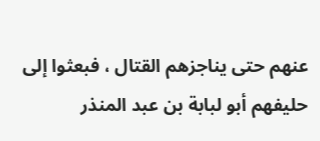عنهم حتى يناجزهم القتال ، فبعثوا إلى حليفهم أبو لبابة بن عبد المنذر